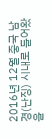2016년 12월 중국 남경(난징) 시내로 들어왔을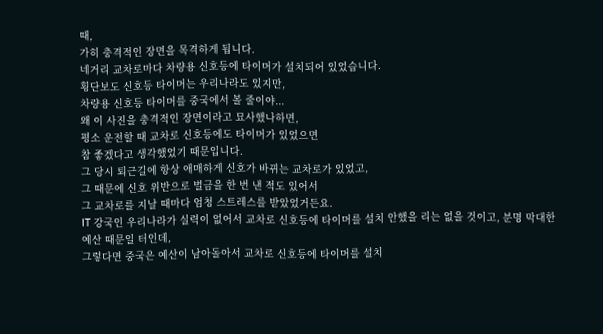때,
가히 충격적인 장면을 목격하게 됩니다.
네거리 교차로마다 차량용 신호등에 타이머가 설치되어 있었습니다.
횡단보도 신호등 타이머는 우리나라도 있지만,
차량용 신호등 타이머를 중국에서 볼 줄이야...
왜 이 사진을 충격적인 장면이라고 묘사했나하면,
평소 운전할 때 교차로 신호등에도 타이머가 있었으면
참 좋겠다고 생각했었기 때문입니다.
그 당시 퇴근길에 항상 애매하게 신호가 바뀌는 교차로가 있었고,
그 때문에 신호 위반으로 벌금을 한 번 낸 적도 있어서
그 교차로를 지날 때마다 엄청 스트레스를 받았었거든요.
IT 강국인 우리나라가 실력이 없어서 교차로 신호등에 타이머를 설치 안했을 리는 없을 것이고, 분명 막대한 예산 때문일 터인데,
그렇다면 중국은 예산이 남아돌아서 교차로 신호등에 타이머를 설치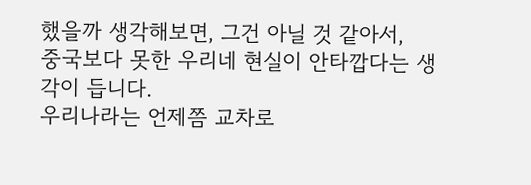했을까 생각해보면, 그건 아닐 것 같아서,
중국보다 못한 우리네 현실이 안타깝다는 생각이 듭니다.
우리나라는 언제쯤 교차로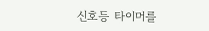신호등 타이머를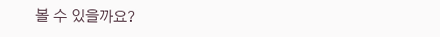볼 수 있을까요?